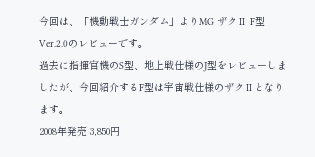今回は、「機動戦士ガンダム」よりMG ザクⅡ F型 Ver.2.0のレビューです。
過去に指揮官機のS型、地上戦仕様のJ型をレビューしましたが、今回紹介するF型は宇宙戦仕様のザクⅡとなります。
2008年発売 3,850円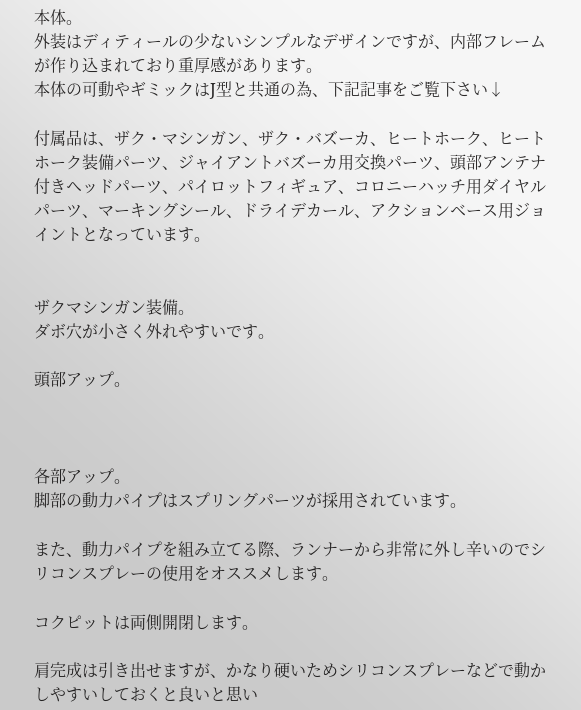本体。
外装はディティールの少ないシンプルなデザインですが、内部フレームが作り込まれており重厚感があります。
本体の可動やギミックはJ型と共通の為、下記記事をご覧下さい↓

付属品は、ザク・マシンガン、ザク・バズーカ、ヒートホーク、ヒートホーク装備パーツ、ジャイアントバズーカ用交換パーツ、頭部アンテナ付きヘッドパーツ、パイロットフィギュア、コロニーハッチ用ダイヤルパーツ、マーキングシール、ドライデカール、アクションベース用ジョイントとなっています。


ザクマシンガン装備。
ダボ穴が小さく外れやすいです。

頭部アップ。



各部アップ。
脚部の動力パイプはスプリングパーツが採用されています。

また、動力パイプを組み立てる際、ランナーから非常に外し辛いのでシリコンスプレーの使用をオススメします。

コクピットは両側開閉します。

肩完成は引き出せますが、かなり硬いためシリコンスプレーなどで動かしやすいしておくと良いと思い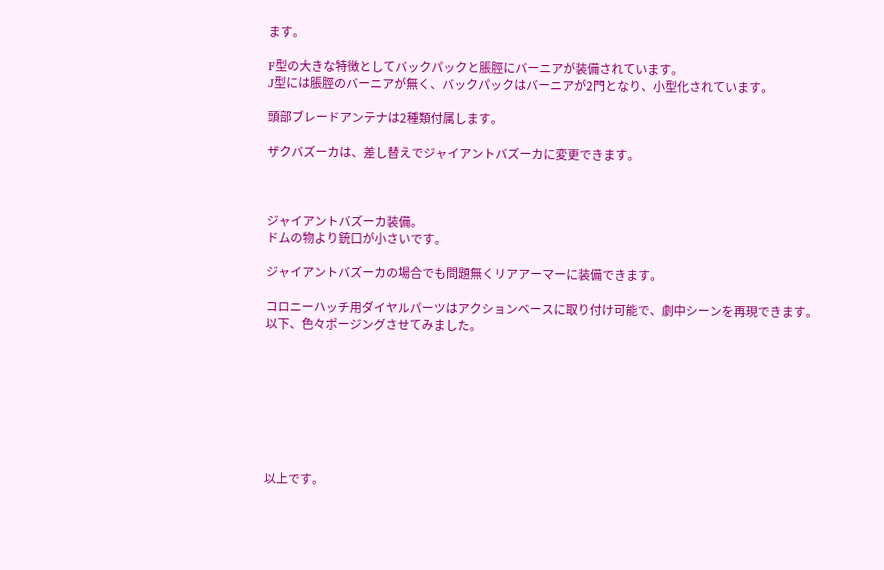ます。

F型の大きな特徴としてバックパックと脹脛にバーニアが装備されています。
J型には脹脛のバーニアが無く、バックパックはバーニアが2門となり、小型化されています。

頭部ブレードアンテナは2種類付属します。

ザクバズーカは、差し替えでジャイアントバズーカに変更できます。



ジャイアントバズーカ装備。
ドムの物より銃口が小さいです。

ジャイアントバズーカの場合でも問題無くリアアーマーに装備できます。

コロニーハッチ用ダイヤルパーツはアクションベースに取り付け可能で、劇中シーンを再現できます。
以下、色々ポージングさせてみました。








以上です。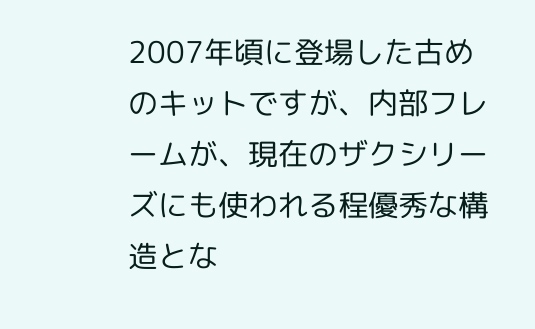2007年頃に登場した古めのキットですが、内部フレームが、現在のザクシリーズにも使われる程優秀な構造とな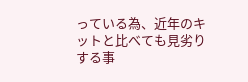っている為、近年のキットと比べても見劣りする事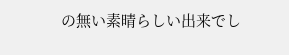の無い素晴らしい出来でし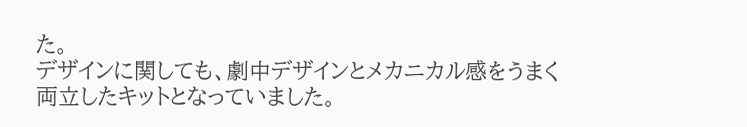た。
デザインに関しても、劇中デザインとメカニカル感をうまく両立したキットとなっていました。